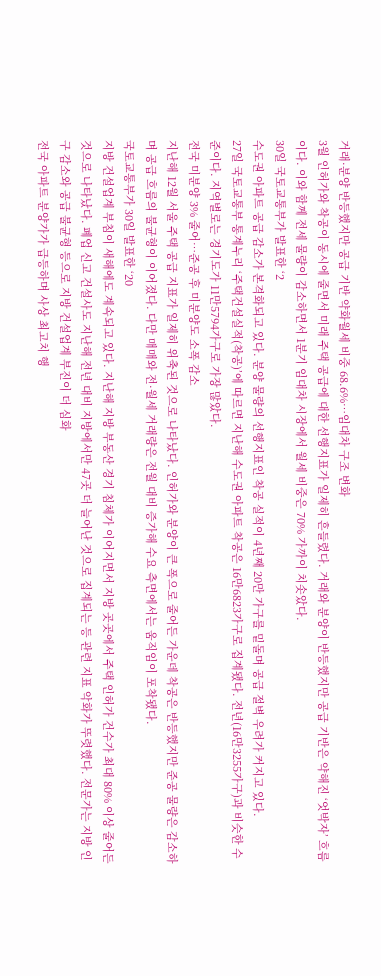거래·분양 반등했지만 공급 기반 약화월세 비중 68.6%…임대차 구조 변화
3월 인허가와 착공이 동시에 줄면서 미래 주택 공급에 대한 선행지표가 일제히 흔들렸다. 거래와 분양이 반등했지만 공급 기반은 약해진 ‘엇박자’ 흐름이다. 이와 함께 전세 물량이 감소하면서 1분기 임대차 시장에서 월세 비중은 70% 가까이 치솟았다.
30일 국토교통부가 발표한 ‘2
수도권 아파트 공급 감소가 본격화되고 있다. 분양 물량의 선행지표인 착공 실적이 4년째 20만 가구를 밑돌며 공급 절벽 우려가 커지고 있다.
27일 국토교통부 통계누리 ‘주택건설실적(착공)’에 따르면 지난해 수도권 아파트 착공은 16만6823가구로 집계됐다. 전년(16만3255가구)과 비슷한 수준이다. 지역별로는 경기도가 11만5794가구로 가장 많았다.
전국 미분양 3% 줄어⋯준공 후 미분양도 소폭 감소
지난해 12월 서울 주택 공급 지표가 일제히 위축된 것으로 나타났다. 인허가와 분양이 큰 폭으로 줄어든 가운데 착공은 반등했지만 준공 물량은 감소하며 공급 흐름의 불균형이 이어졌다. 다만 매매와 전·월세 거래량은 전월 대비 증가해 수요 측면에서는 움직임이 포착됐다.
국토교통부가 30일 발표한 ‘20
지방 건설업계 부침이 새해에도 계속되고 있다. 지난해 지방 부동산 경기 침체가 이어지면서 지방 곳곳에서 주택 인허가 건수가 최대 80% 이상 줄어든 것으로 나타났다. 폐업 신고 건설사도 지난해 전년 대비 지방에서만 47곳 더 늘어난 것으로 집계되는 등 관련 지표 악화가 뚜렷했다. 전문가는 지방 인구 감소와 공급 불균형 등으로 지방 건설업계 부진이 더 심화
전국 아파트 분양가가 급등하며 사상 최고치 행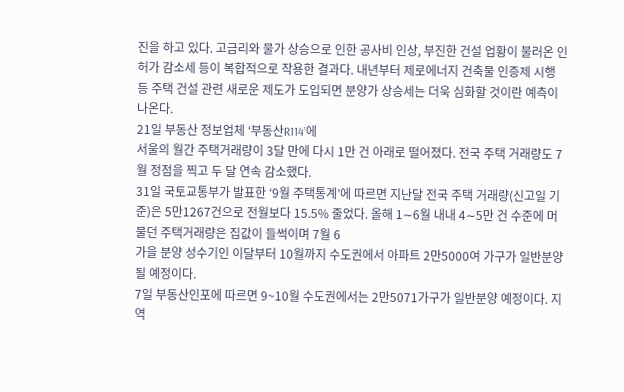진을 하고 있다. 고금리와 물가 상승으로 인한 공사비 인상, 부진한 건설 업황이 불러온 인허가 감소세 등이 복합적으로 작용한 결과다. 내년부터 제로에너지 건축물 인증제 시행 등 주택 건설 관련 새로운 제도가 도입되면 분양가 상승세는 더욱 심화할 것이란 예측이 나온다.
21일 부동산 정보업체 ‘부동산R114’에
서울의 월간 주택거래량이 3달 만에 다시 1만 건 아래로 떨어졌다. 전국 주택 거래량도 7월 정점을 찍고 두 달 연속 감소했다.
31일 국토교통부가 발표한 ‘9월 주택통계’에 따르면 지난달 전국 주택 거래량(신고일 기준)은 5만1267건으로 전월보다 15.5% 줄었다. 올해 1∼6월 내내 4∼5만 건 수준에 머물던 주택거래량은 집값이 들썩이며 7월 6
가을 분양 성수기인 이달부터 10월까지 수도권에서 아파트 2만5000여 가구가 일반분양 될 예정이다.
7일 부동산인포에 따르면 9~10월 수도권에서는 2만5071가구가 일반분양 예정이다. 지역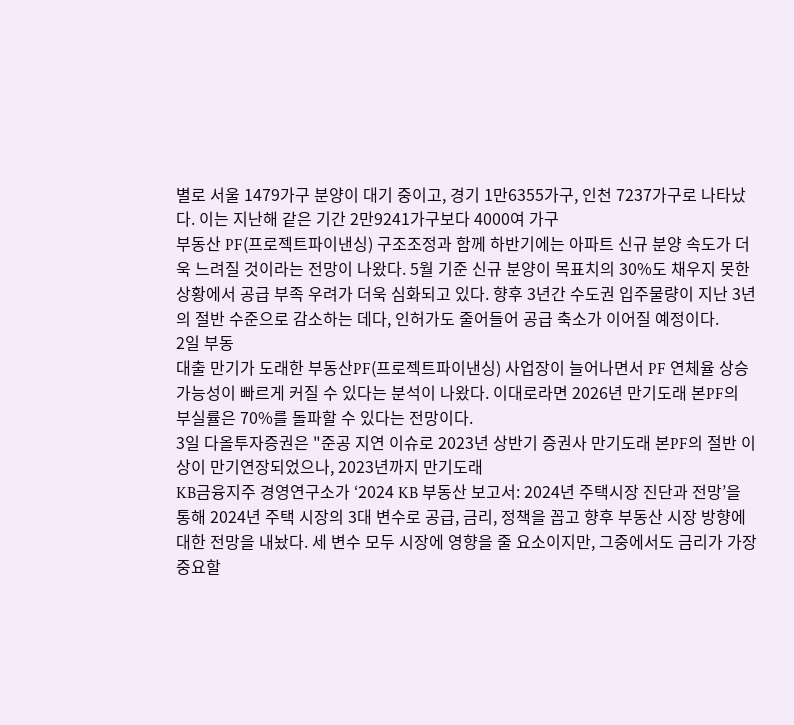별로 서울 1479가구 분양이 대기 중이고, 경기 1만6355가구, 인천 7237가구로 나타났다. 이는 지난해 같은 기간 2만9241가구보다 4000여 가구
부동산 PF(프로젝트파이낸싱) 구조조정과 함께 하반기에는 아파트 신규 분양 속도가 더욱 느려질 것이라는 전망이 나왔다. 5월 기준 신규 분양이 목표치의 30%도 채우지 못한 상황에서 공급 부족 우려가 더욱 심화되고 있다. 향후 3년간 수도권 입주물량이 지난 3년의 절반 수준으로 감소하는 데다, 인허가도 줄어들어 공급 축소가 이어질 예정이다.
2일 부동
대출 만기가 도래한 부동산PF(프로젝트파이낸싱) 사업장이 늘어나면서 PF 연체율 상승 가능성이 빠르게 커질 수 있다는 분석이 나왔다. 이대로라면 2026년 만기도래 본PF의 부실률은 70%를 돌파할 수 있다는 전망이다.
3일 다올투자증권은 "준공 지연 이슈로 2023년 상반기 증권사 만기도래 본PF의 절반 이상이 만기연장되었으나, 2023년까지 만기도래
KB금융지주 경영연구소가 ‘2024 KB 부동산 보고서: 2024년 주택시장 진단과 전망’을 통해 2024년 주택 시장의 3대 변수로 공급, 금리, 정책을 꼽고 향후 부동산 시장 방향에 대한 전망을 내놨다. 세 변수 모두 시장에 영향을 줄 요소이지만, 그중에서도 금리가 가장 중요할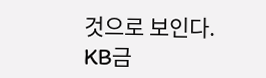것으로 보인다.
KB금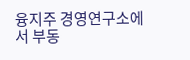융지주 경영연구소에서 부동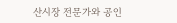산시장 전문가와 공인